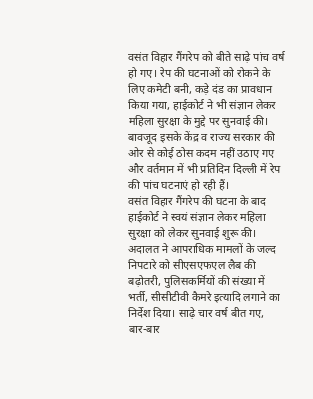वसंत विहार गैंगरेप को बीते साढ़े पांच वर्ष हो गए। रेप की घटनाओं को रोकने के लिए कमेटी बनी, कड़े दंड का प्रावधान किया गया, हाईकोर्ट ने भी संज्ञान लेकर महिला सुरक्षा के मुद्दे पर सुनवाई की। बावजूद इसके केंद्र व राज्य सरकार की ओर से कोई ठोस कदम नहीं उठाए गए और वर्तमान में भी प्रतिदिन दिल्ली में रेप की पांच घटनाएं हो रही हैं।
वसंत विहार गैंगरेप की घटना के बाद हाईकोर्ट ने स्वयं संज्ञान लेकर महिला सुरक्षा को लेकर सुनवाई शुरू की। अदालत ने आपराधिक मामलों के जल्द निपटारे को सीएसएफएल लैब की बढ़ोतरी, पुलिसकर्मियों की संख्या में भर्ती, सीसीटीवी कैमरे इत्यादि लगाने का निर्देश दिया। साढ़े चार वर्ष बीत गए, बार-बार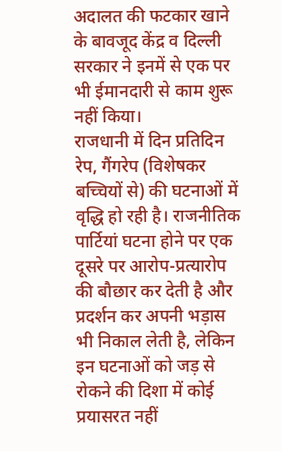अदालत की फटकार खाने के बावजूद केंद्र व दिल्ली सरकार ने इनमें से एक पर भी ईमानदारी से काम शुरू नहीं किया।
राजधानी में दिन प्रतिदिन रेप, गैंगरेप (विशेषकर बच्चियों से) की घटनाओं में वृद्धि हो रही है। राजनीतिक पार्टियां घटना होने पर एक दूसरे पर आरोप-प्रत्यारोप की बौछार कर देती है और प्रदर्शन कर अपनी भड़ास भी निकाल लेती है, लेकिन इन घटनाओं को जड़ से रोकने की दिशा में कोई प्रयासरत नहीं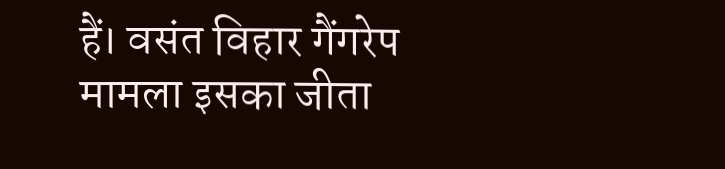हैं। वसंत विहार गैंगरेप मामला इसका जीता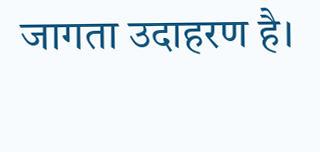जागता उदाहरण है।